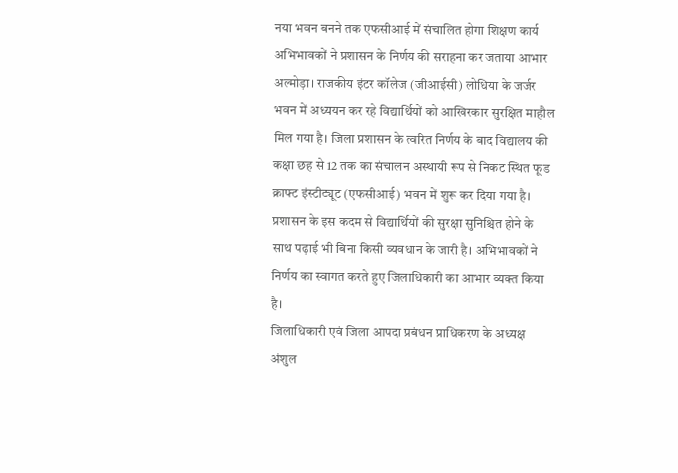नया भवन बनने तक एफसीआई में संचालित होगा शिक्षण कार्य
अभिभावकों ने प्रशासन के निर्णय की सराहना कर जताया आभार
अल्मोड़ा। राजकीय इंटर कॉलेज (जीआईसी) लोधिया के जर्जर भवन में अध्ययन कर रहे विद्यार्थियों को आखिरकार सुरक्षित माहौल मिल गया है। जिला प्रशासन के त्वरित निर्णय के बाद विद्यालय की कक्षा छह से 12 तक का संचालन अस्थायी रूप से निकट स्थित फूड क्राफ्ट इंस्टीट्यूट (एफसीआई) भवन में शुरू कर दिया गया है। प्रशासन के इस कदम से विद्यार्थियों की सुरक्षा सुनिश्चित होने के साथ पढ़ाई भी बिना किसी व्यवधान के जारी है। अभिभावकों ने निर्णय का स्वागत करते हुए जिलाधिकारी का आभार व्यक्त किया है।
जिलाधिकारी एवं जिला आपदा प्रबंधन प्राधिकरण के अध्यक्ष अंशुल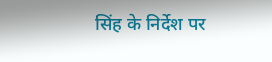सिंह के निर्देश पर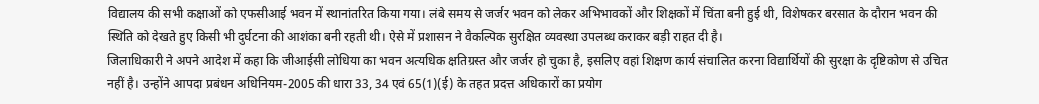विद्यालय की सभी कक्षाओं को एफसीआई भवन में स्थानांतरित किया गया। लंबे समय से जर्जर भवन को लेकर अभिभावकों और शिक्षकों में चिंता बनी हुई थी, विशेषकर बरसात के दौरान भवन की स्थिति को देखते हुए किसी भी दुर्घटना की आशंका बनी रहती थी। ऐसे में प्रशासन ने वैकल्पिक सुरक्षित व्यवस्था उपलब्ध कराकर बड़ी राहत दी है।
जिलाधिकारी ने अपने आदेश में कहा कि जीआईसी लोधिया का भवन अत्यधिक क्षतिग्रस्त और जर्जर हो चुका है, इसलिए वहां शिक्षण कार्य संचालित करना विद्यार्थियों की सुरक्षा के दृष्टिकोण से उचित नहीं है। उन्होंने आपदा प्रबंधन अधिनियम-2005 की धारा 33, 34 एवं 65(1)(ई) के तहत प्रदत्त अधिकारों का प्रयोग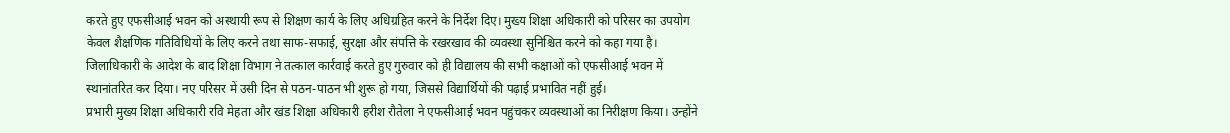करते हुए एफसीआई भवन को अस्थायी रूप से शिक्षण कार्य के लिए अधिग्रहित करने के निर्देश दिए। मुख्य शिक्षा अधिकारी को परिसर का उपयोग केवल शैक्षणिक गतिविधियों के लिए करने तथा साफ-सफाई, सुरक्षा और संपत्ति के रखरखाव की व्यवस्था सुनिश्चित करने को कहा गया है।
जिलाधिकारी के आदेश के बाद शिक्षा विभाग ने तत्काल कार्रवाई करते हुए गुरुवार को ही विद्यालय की सभी कक्षाओं को एफसीआई भवन में स्थानांतरित कर दिया। नए परिसर में उसी दिन से पठन-पाठन भी शुरू हो गया, जिससे विद्यार्थियों की पढ़ाई प्रभावित नहीं हुई।
प्रभारी मुख्य शिक्षा अधिकारी रवि मेहता और खंड शिक्षा अधिकारी हरीश रौतेला ने एफसीआई भवन पहुंचकर व्यवस्थाओं का निरीक्षण किया। उन्होंने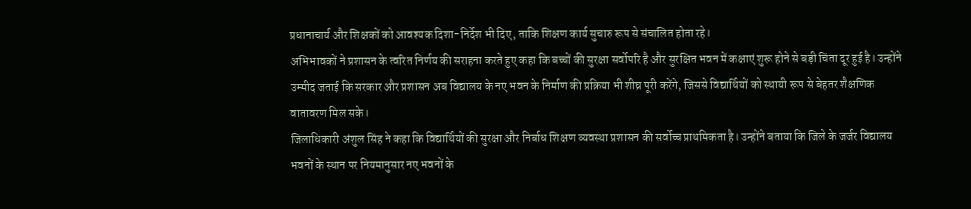प्रधानाचार्य और शिक्षकों को आवश्यक दिशा-निर्देश भी दिए, ताकि शिक्षण कार्य सुचारु रूप से संचालित होता रहे।
अभिभावकों ने प्रशासन के त्वरित निर्णय की सराहना करते हुए कहा कि बच्चों की सुरक्षा सर्वोपरि है और सुरक्षित भवन में कक्षाएं शुरू होने से बड़ी चिंता दूर हुई है। उन्होंने उम्मीद जताई कि सरकार और प्रशासन अब विद्यालय के नए भवन के निर्माण की प्रक्रिया भी शीघ्र पूरी करेंगे, जिससे विद्यार्थियों को स्थायी रूप से बेहतर शैक्षणिक वातावरण मिल सके।
जिलाधिकारी अंशुल सिंह ने कहा कि विद्यार्थियों की सुरक्षा और निर्बाध शिक्षण व्यवस्था प्रशासन की सर्वोच्च प्राथमिकता है। उन्होंने बताया कि जिले के जर्जर विद्यालय भवनों के स्थान पर नियमानुसार नए भवनों के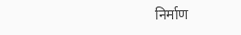निर्माण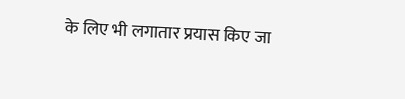के लिए भी लगातार प्रयास किए जा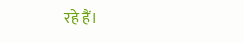रहे हैं।